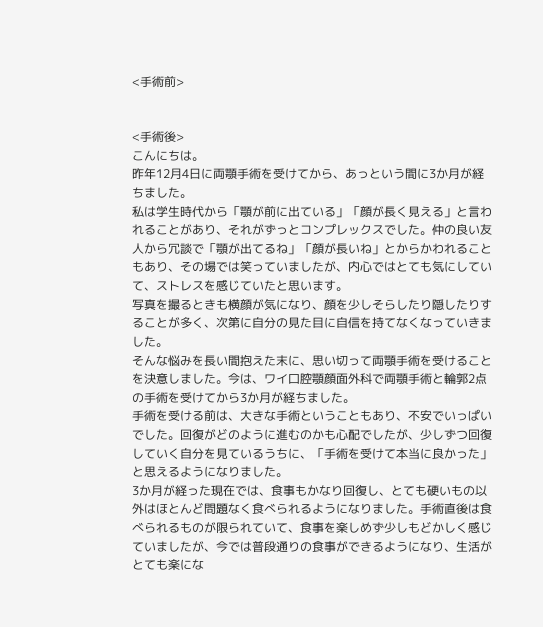<手術前>


<手術後>
こんにちは。
昨年12月4日に両顎手術を受けてから、あっという間に3か月が経ちました。
私は学生時代から「顎が前に出ている」「顔が長く見える」と言われることがあり、それがずっとコンプレックスでした。仲の良い友人から冗談で「顎が出てるね」「顔が長いね」とからかわれることもあり、その場では笑っていましたが、内心ではとても気にしていて、ストレスを感じていたと思います。
写真を撮るときも横顔が気になり、顔を少しそらしたり隠したりすることが多く、次第に自分の見た目に自信を持てなくなっていきました。
そんな悩みを長い間抱えた末に、思い切って両顎手術を受けることを決意しました。今は、ワイ口腔顎顔面外科で両顎手術と輪郭2点の手術を受けてから3か月が経ちました。
手術を受ける前は、大きな手術ということもあり、不安でいっぱいでした。回復がどのように進むのかも心配でしたが、少しずつ回復していく自分を見ているうちに、「手術を受けて本当に良かった」と思えるようになりました。
3か月が経った現在では、食事もかなり回復し、とても硬いもの以外はほとんど問題なく食べられるようになりました。手術直後は食べられるものが限られていて、食事を楽しめず少しもどかしく感じていましたが、今では普段通りの食事ができるようになり、生活がとても楽にな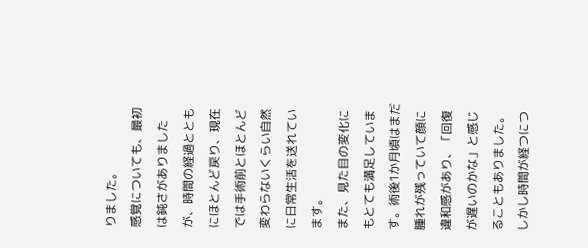りました。
感覚についても、最初は鈍さがありましたが、時間の経過とともにほとんど戻り、現在では手術前とほとんど変わらないくらい自然に日常生活を送れています。
また、見た目の変化にもとても満足しています。術後1か月頃はまだ腫れが残っていて顔に違和感があり、「回復が遅いのかな」と感じることもありました。しかし時間が経つにつ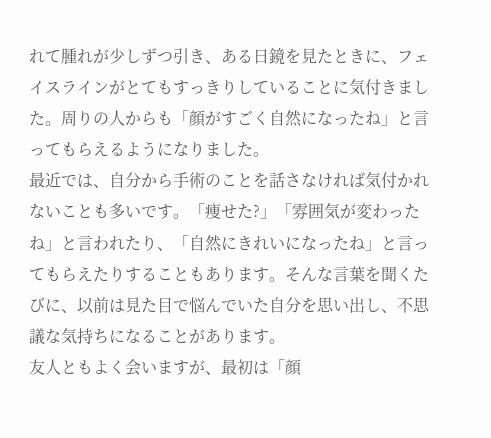れて腫れが少しずつ引き、ある日鏡を見たときに、フェイスラインがとてもすっきりしていることに気付きました。周りの人からも「顔がすごく自然になったね」と言ってもらえるようになりました。
最近では、自分から手術のことを話さなければ気付かれないことも多いです。「痩せた?」「雰囲気が変わったね」と言われたり、「自然にきれいになったね」と言ってもらえたりすることもあります。そんな言葉を聞くたびに、以前は見た目で悩んでいた自分を思い出し、不思議な気持ちになることがあります。
友人ともよく会いますが、最初は「顔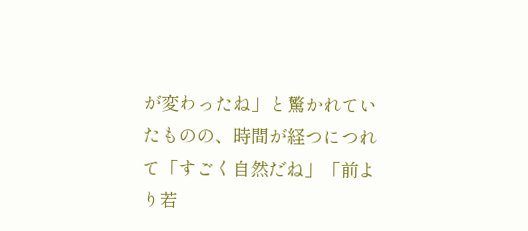が変わったね」と驚かれていたものの、時間が経つにつれて「すごく自然だね」「前より若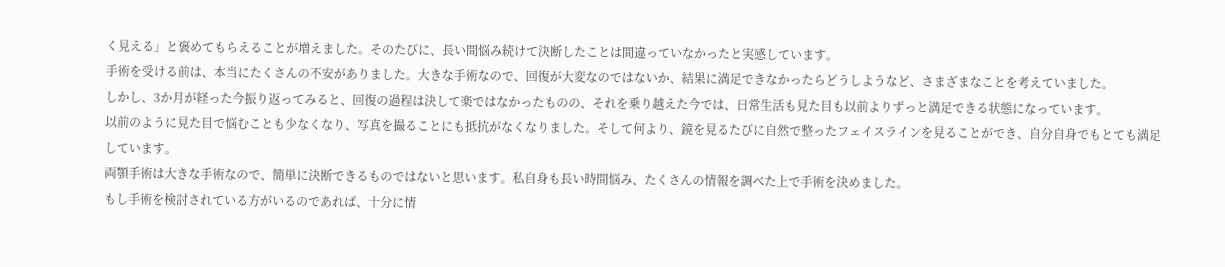く見える」と褒めてもらえることが増えました。そのたびに、長い間悩み続けて決断したことは間違っていなかったと実感しています。
手術を受ける前は、本当にたくさんの不安がありました。大きな手術なので、回復が大変なのではないか、結果に満足できなかったらどうしようなど、さまざまなことを考えていました。
しかし、3か月が経った今振り返ってみると、回復の過程は決して楽ではなかったものの、それを乗り越えた今では、日常生活も見た目も以前よりずっと満足できる状態になっています。
以前のように見た目で悩むことも少なくなり、写真を撮ることにも抵抗がなくなりました。そして何より、鏡を見るたびに自然で整ったフェイスラインを見ることができ、自分自身でもとても満足しています。
両顎手術は大きな手術なので、簡単に決断できるものではないと思います。私自身も長い時間悩み、たくさんの情報を調べた上で手術を決めました。
もし手術を検討されている方がいるのであれば、十分に情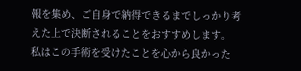報を集め、ご自身で納得できるまでしっかり考えた上で決断されることをおすすめします。
私はこの手術を受けたことを心から良かった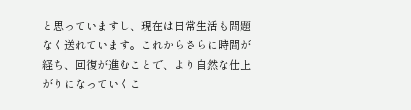と思っていますし、現在は日常生活も問題なく送れています。これからさらに時間が経ち、回復が進むことで、より自然な仕上がりになっていくこ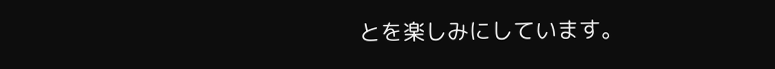とを楽しみにしています。